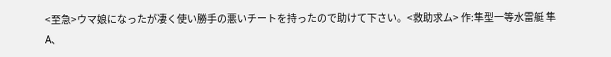<至急>ウマ娘になったが凄く使い勝手の悪いチートを持ったので助けて下さい。<救助求ム> 作:隼型一等水雷艇 隼
A、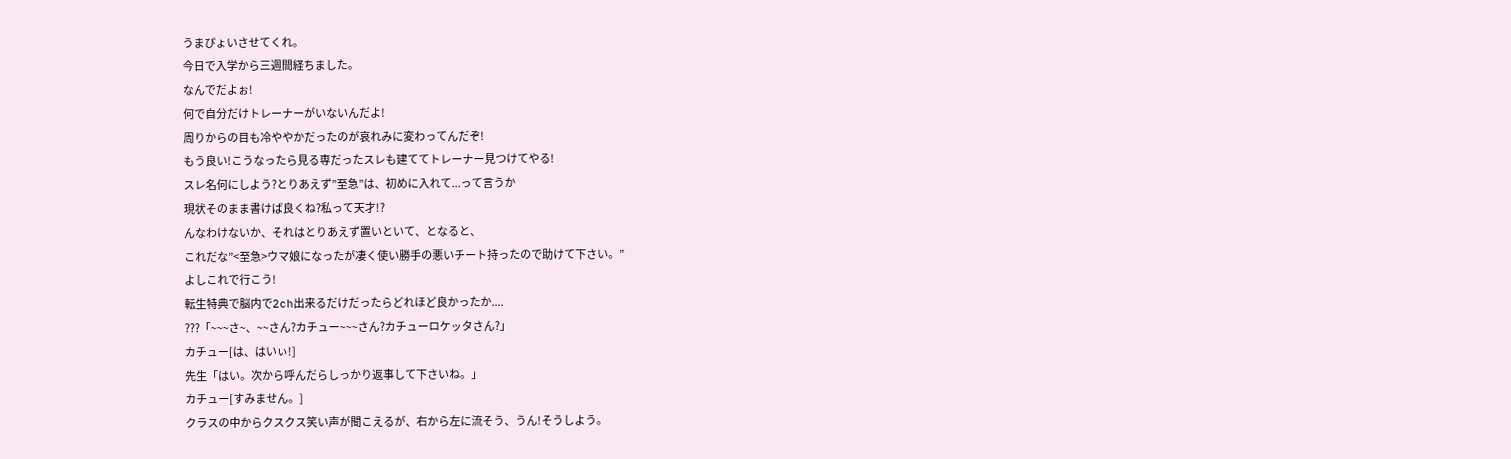うまぴょいさせてくれ。
今日で入学から三週間経ちました。
なんでだよぉ!
何で自分だけトレーナーがいないんだよ!
周りからの目も冷ややかだったのが哀れみに変わってんだぞ!
もう良い!こうなったら見る専だったスレも建ててトレーナー見つけてやる!
スレ名何にしよう?とりあえず”至急”は、初めに入れて...って言うか
現状そのまま書けば良くね?私って天才!?
んなわけないか、それはとりあえず置いといて、となると、
これだな”<至急>ウマ娘になったが凄く使い勝手の悪いチート持ったので助けて下さい。”
よしこれで行こう!
転生特典で脳内で2ch出来るだけだったらどれほど良かったか....
???「~~~さ~、~~さん?カチュー~~~さん?カチューロケッタさん?」
カチュー[は、はいぃ!]
先生「はい。次から呼んだらしっかり返事して下さいね。」
カチュー[すみません。]
クラスの中からクスクス笑い声が聞こえるが、右から左に流そう、うん!そうしよう。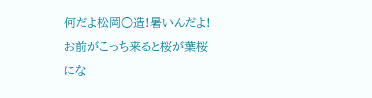何だよ松岡○造!暑いんだよ!お前がこっち来ると桜が葉桜にな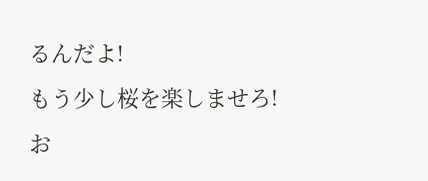るんだよ!
もう少し桜を楽しませろ!
お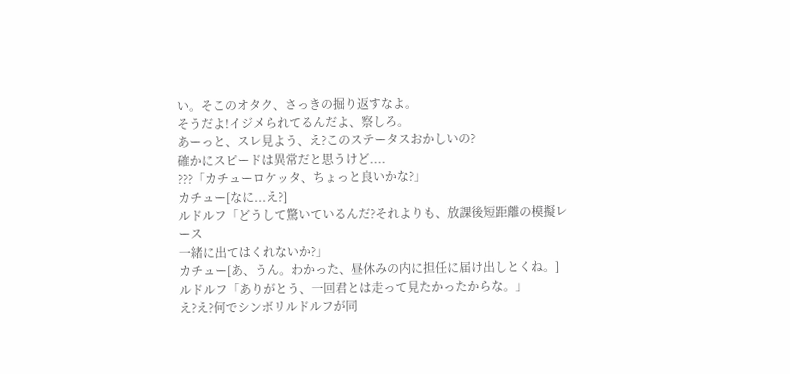い。そこのオタク、さっきの掘り返すなよ。
そうだよ!イジメられてるんだよ、察しろ。
あーっと、スレ見よう、え?このステータスおかしいの?
確かにスピードは異常だと思うけど....
???「カチューロケッタ、ちょっと良いかな?」
カチュー[なに...え?]
ルドルフ「どうして驚いているんだ?それよりも、放課後短距離の模擬レース
一緒に出てはくれないか?」
カチュー[あ、うん。わかった、昼休みの内に担任に届け出しとくね。]
ルドルフ「ありがとう、一回君とは走って見たかったからな。」
え?え?何でシンボリルドルフが同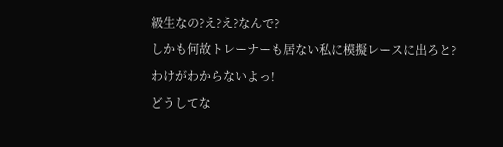級生なの?え?え?なんで?
しかも何故トレーナーも居ない私に模擬レースに出ろと?
わけがわからないよっ!
どうしてな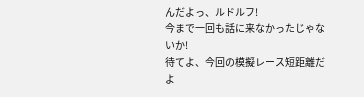んだよっ、ルドルフ!
今まで一回も話に来なかったじゃないか!
待てよ、今回の模擬レース短距離だよ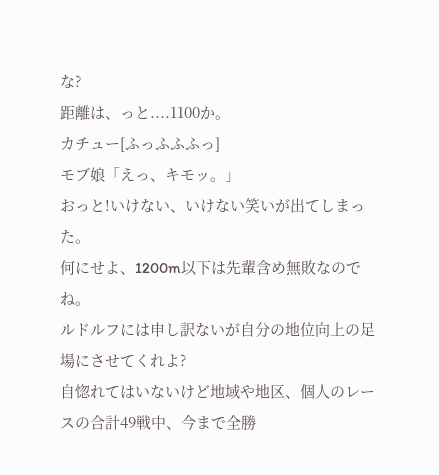な?
距離は、っと....1100か。
カチュー[ふっふふふっ]
モブ娘「えっ、キモッ。」
おっと!いけない、いけない笑いが出てしまった。
何にせよ、1200m以下は先輩含め無敗なのでね。
ルドルフには申し訳ないが自分の地位向上の足場にさせてくれよ?
自惚れてはいないけど地域や地区、個人のレースの合計49戦中、今まで全勝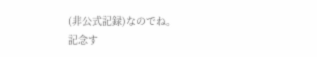(非公式記録)なのでね。
記念す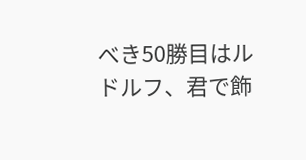べき50勝目はルドルフ、君で飾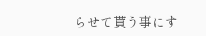らせて貰う事にす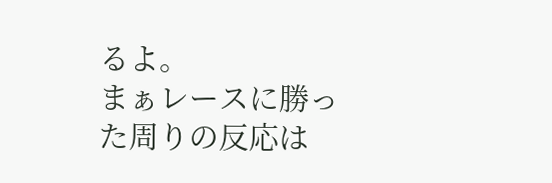るよ。
まぁレースに勝った周りの反応は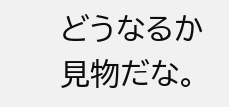どうなるか見物だな。